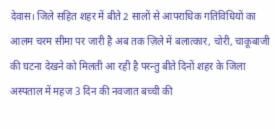देवास। जिले सहित शहर में बीते 2 सालों से आपराधिक गतिविधियों का आलम चरम सीमा पर जारी है अब तक ज़िले में बलात्कार, चोरी, चाकूबाजी की घटना देखने को मिलती आ रही है परन्तु बीते दिनों शहर के जिला अस्पताल में महज 3 दिन की नवजात बच्ची की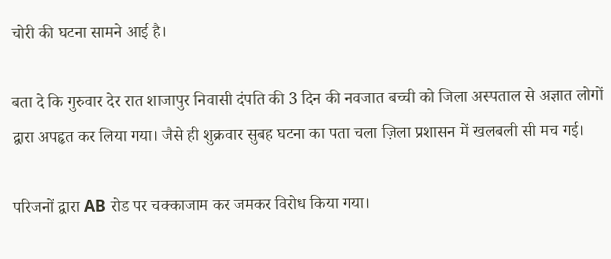चोरी की घटना सामने आई है।

बता दे कि गुरुवार देर रात शाजापुर निवासी दंपति की 3 दिन की नवजात बच्ची को जिला अस्पताल से अज्ञात लोगों द्वारा अपहृत कर लिया गया। जैसे ही शुक्रवार सुबह घटना का पता चला ज़िला प्रशासन में खलबली सी मच गई।

परिजनों द्वारा AB रोड पर चक्काजाम कर जमकर विरोध किया गया।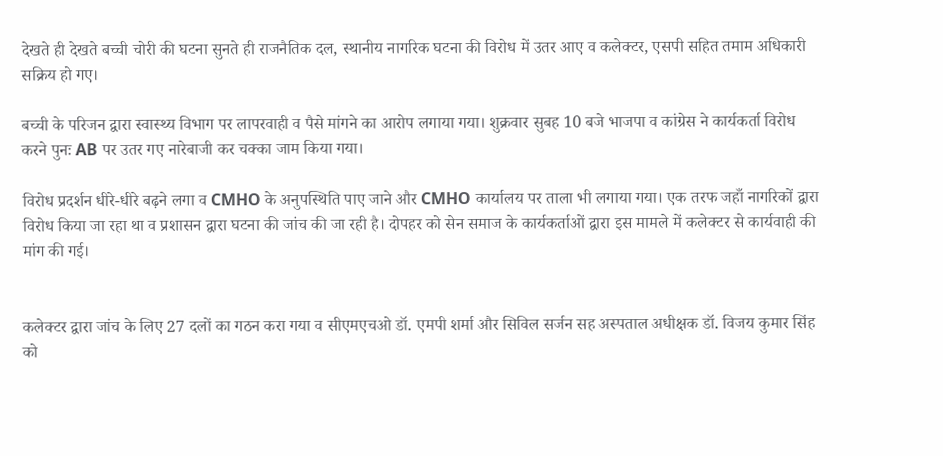देखते ही देखते बच्ची चोरी की घटना सुनते ही राजनैतिक दल, स्थानीय नागरिक घटना की विरोध में उतर आए व कलेक्टर, एसपी सहित तमाम अधिकारी सक्रिय हो गए।

बच्ची के परिजन द्वारा स्वास्थ्य विभाग पर लापरवाही व पैसे मांगने का आरोप लगाया गया। शुक्रवार सुबह 10 बजे भाजपा व कांग्रेस ने कार्यकर्ता विरोध करने पुनः AB पर उतर गए नारेबाजी कर चक्का जाम किया गया।

विरोध प्रदर्शन धीरे-धीरे बढ़ने लगा व CMHO के अनुपस्थिति पाए जाने और CMHO कार्यालय पर ताला भी लगाया गया। एक तरफ जहाँ नागरिकों द्वारा विरोध किया जा रहा था व प्रशासन द्वारा घटना की जांच की जा रही है। दोपहर को सेन समाज के कार्यकर्ताओं द्वारा इस मामले में कलेक्टर से कार्यवाही की मांग की गई।


कलेक्टर द्वारा जांच के लिए 27 दलों का गठन करा गया व सीएमएचओ डॉ. एमपी शर्मा और सिविल सर्जन सह अस्पताल अधीक्षक डॉ. विजय कुमार सिंह को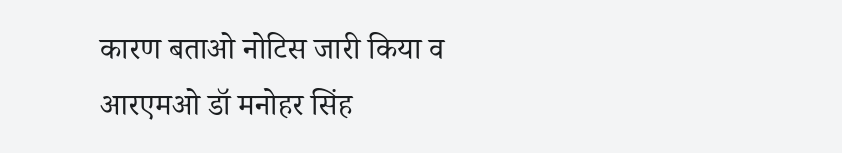कारण बताओ नोटिस जारी किया व आरएमओ डॉ मनोहर सिंह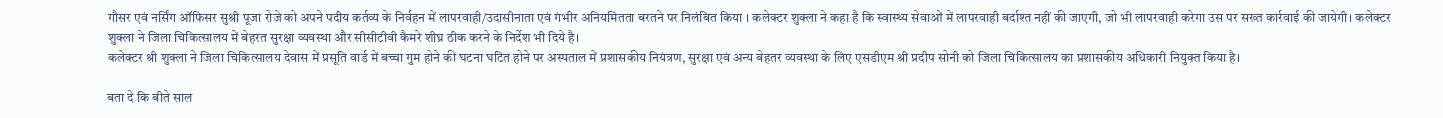गौसर एवं नर्सिंग ऑफिसर सुश्री पूजा रोजे को अपने पदीय कर्तव्य के निर्वहन में लापरवाही/उदासीनाता एवं गंभीर अनियमितता बरतने पर निलंबित किया । कलेक्टर शुक्ला ने कहा है कि स्वास्थ्य सेवाओं में लापरवाही बर्दाश्त नहीं की जाएगी, जो भी लापरवाही करेगा उस पर सख्त कार्रवाई की जायेगी। कलेक्टर शुक्ला ने जिला चिकित्सालय में बेहरत सुरक्षा व्यवस्था और सीसीटीवी कैमरे शीघ्र ठीक करने के निर्देश भी दिये है।
कलेक्टर श्री शुक्ला ने जिला चिकित्सालय देवास में प्रसूति वार्ड में बच्चा गुम होने की घटना घटित होने पर अस्पताल में प्रशासकीय नियंत्रण, सुरक्षा एवं अन्य बेहतर व्यवस्था के लिए एसडीएम श्री प्रदीप सोनी को जिला चिकित्सालय का प्रशासकीय अधिकारी नियुक्त किया है।

बता दे कि बीते साल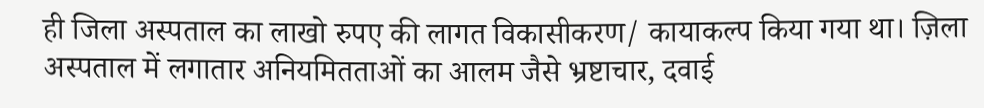ही जिला अस्पताल का लाखो रुपए की लागत विकासीकरण/ कायाकल्प किया गया था। ज़िला अस्पताल में लगातार अनियमितताओं का आलम जैसे भ्रष्टाचार, दवाई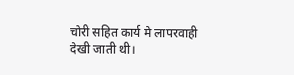चोरी सहित कार्य मे लापरवाही देखी जाती थी।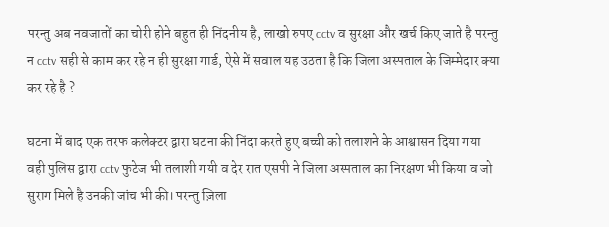परन्तु अब नवजातों का चोरी होने बहुत ही निंदनीय है, लाखो रुपए cctv व सुरक्षा और खर्च किए जाते है परन्तु न cctv सही से काम कर रहे न ही सुरक्षा गार्ड, ऐसे में सवाल यह उठता है कि जिला अस्पताल के जिम्मेदार क्या कर रहे है ?

घटना में बाद एक तरफ कलेक्टर द्वारा घटना की निंदा करते हुए बच्ची को तलाशने के आश्वासन दिया गया वही पुलिस द्वारा cctv फुटेज भी तलाशी गयी व देर रात एसपी ने जिला अस्पताल का निरक्षण भी किया व जो सुराग मिले है उनकी जांच भी की। परन्तु ज़िला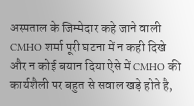अस्पताल के जिम्मेदार कहे जाने वाली CMHO शर्मा पूरी घटना में न कही दिखे और न कोई बयान दिया ऐसे में CMHO की कार्यशैली पर बहुत से सवाल खड़े होते है,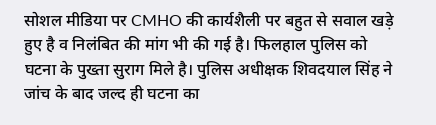सोशल मीडिया पर CMHO की कार्यशैली पर बहुत से सवाल खड़े हुए है व निलंबित की मांग भी की गई है। फिलहाल पुलिस को घटना के पुख्ता सुराग मिले है। पुलिस अधीक्षक शिवदयाल सिंह ने जांच के बाद जल्द ही घटना का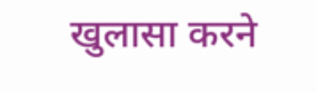खुलासा करने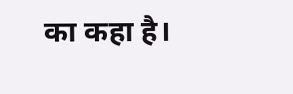का कहा है।